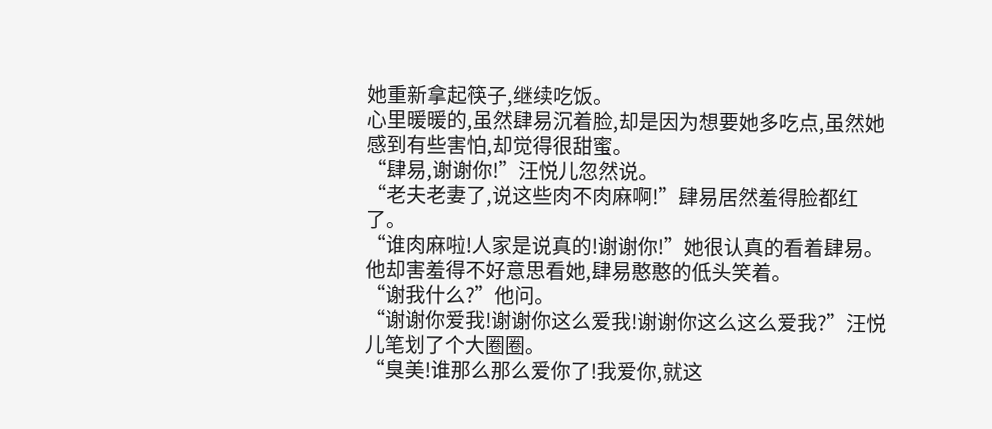她重新拿起筷子,继续吃饭。
心里暖暖的,虽然肆易沉着脸,却是因为想要她多吃点,虽然她感到有些害怕,却觉得很甜蜜。
“肆易,谢谢你!”汪悦儿忽然说。
“老夫老妻了,说这些肉不肉麻啊!”肆易居然羞得脸都红了。
“谁肉麻啦!人家是说真的!谢谢你!”她很认真的看着肆易。
他却害羞得不好意思看她,肆易憨憨的低头笑着。
“谢我什么?”他问。
“谢谢你爱我!谢谢你这么爱我!谢谢你这么这么爱我?”汪悦儿笔划了个大圈圈。
“臭美!谁那么那么爱你了!我爱你,就这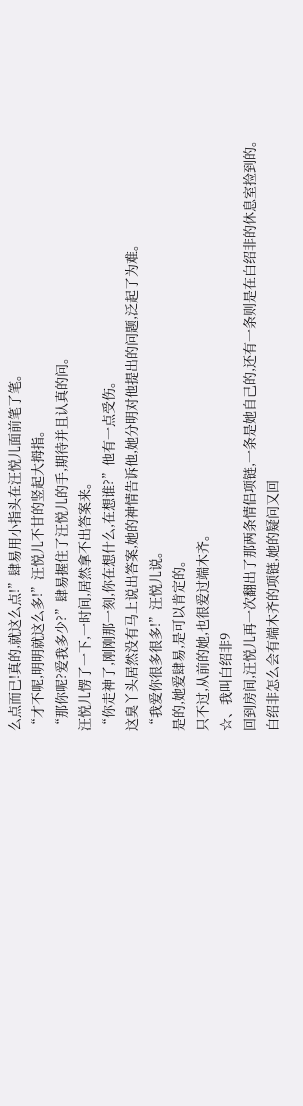么点而已!真的,就这么点!”肆易用小指头在汪悦儿面前笔了笔。
“才不呢,明明就这么多!”汪悦儿不甘的竖起大拇指。
“那你呢?爱我多少?”肆易握住了汪悦儿的手,期待并且认真的问。
汪悦儿愣了一下,一时间,居然拿不出答案来。
“你走神了,刚刚那一刻,你在想什么,在想谁?”他有一点受伤。
这臭丫头居然没有马上说出答案,她的神情告诉他,她分明对他提出的问题,泛起了为难。
“我爱你很多很多!”汪悦儿说。
是的,她爱肆易,是可以肯定的。
只不过,从前的她,也很爱过端木齐。
☆、我叫白绍非9
回到房间,汪悦儿再一次翻出了那两条情侣项链,一条是她自己的,还有一条则是在白绍非的休息室捡到的。
白绍非怎么会有端木齐的项链,她的疑问又回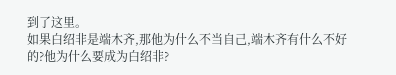到了这里。
如果白绍非是端木齐,那他为什么不当自己,端木齐有什么不好的?他为什么要成为白绍非?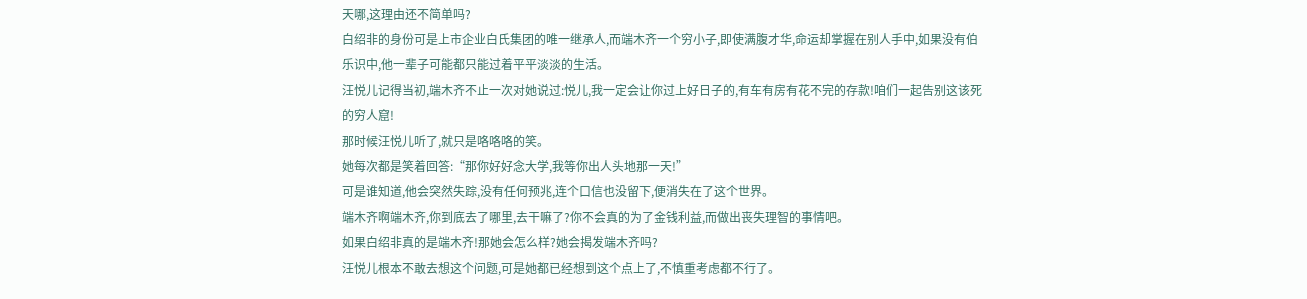天哪,这理由还不简单吗?
白绍非的身份可是上市企业白氏集团的唯一继承人,而端木齐一个穷小子,即使满腹才华,命运却掌握在别人手中,如果没有伯乐识中,他一辈子可能都只能过着平平淡淡的生活。
汪悦儿记得当初,端木齐不止一次对她说过:悦儿,我一定会让你过上好日子的,有车有房有花不完的存款!咱们一起告别这该死的穷人窟!
那时候汪悦儿听了,就只是咯咯咯的笑。
她每次都是笑着回答:“那你好好念大学,我等你出人头地那一天!”
可是谁知道,他会突然失踪,没有任何预兆,连个口信也没留下,便消失在了这个世界。
端木齐啊端木齐,你到底去了哪里,去干嘛了?你不会真的为了金钱利益,而做出丧失理智的事情吧。
如果白绍非真的是端木齐!那她会怎么样?她会揭发端木齐吗?
汪悦儿根本不敢去想这个问题,可是她都已经想到这个点上了,不慎重考虑都不行了。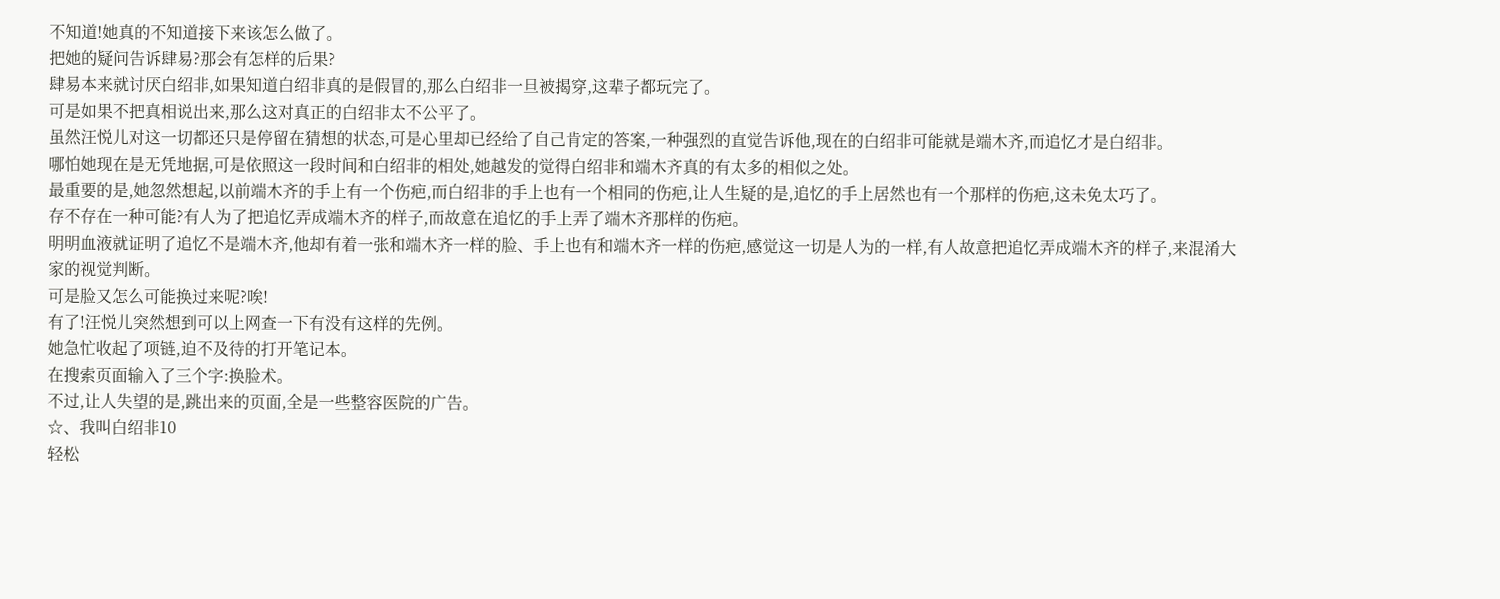不知道!她真的不知道接下来该怎么做了。
把她的疑问告诉肆易?那会有怎样的后果?
肆易本来就讨厌白绍非,如果知道白绍非真的是假冒的,那么白绍非一旦被揭穿,这辈子都玩完了。
可是如果不把真相说出来,那么这对真正的白绍非太不公平了。
虽然汪悦儿对这一切都还只是停留在猜想的状态,可是心里却已经给了自己肯定的答案,一种强烈的直觉告诉他,现在的白绍非可能就是端木齐,而追忆才是白绍非。
哪怕她现在是无凭地据,可是依照这一段时间和白绍非的相处,她越发的觉得白绍非和端木齐真的有太多的相似之处。
最重要的是,她忽然想起,以前端木齐的手上有一个伤疤,而白绍非的手上也有一个相同的伤疤,让人生疑的是,追忆的手上居然也有一个那样的伤疤,这未免太巧了。
存不存在一种可能?有人为了把追忆弄成端木齐的样子,而故意在追忆的手上弄了端木齐那样的伤疤。
明明血液就证明了追忆不是端木齐,他却有着一张和端木齐一样的脸、手上也有和端木齐一样的伤疤,感觉这一切是人为的一样,有人故意把追忆弄成端木齐的样子,来混淆大家的视觉判断。
可是脸又怎么可能换过来呢?唉!
有了!汪悦儿突然想到可以上网查一下有没有这样的先例。
她急忙收起了项链,迫不及待的打开笔记本。
在搜索页面输入了三个字:换脸术。
不过,让人失望的是,跳出来的页面,全是一些整容医院的广告。
☆、我叫白绍非10
轻松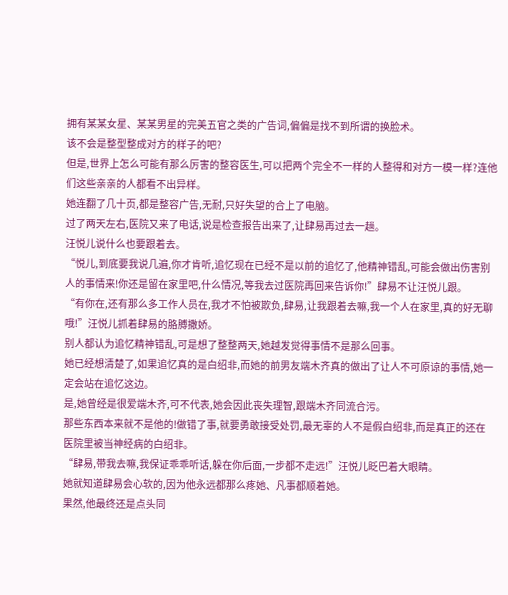拥有某某女星、某某男星的完美五官之类的广告词,偏偏是找不到所谓的换脸术。
该不会是整型整成对方的样子的吧?
但是,世界上怎么可能有那么厉害的整容医生,可以把两个完全不一样的人整得和对方一模一样?连他们这些亲亲的人都看不出异样。
她连翻了几十页,都是整容广告,无耐,只好失望的合上了电脑。
过了两天左右,医院又来了电话,说是检查报告出来了,让肆易再过去一趟。
汪悦儿说什么也要跟着去。
“悦儿,到底要我说几遍,你才肯听,追忆现在已经不是以前的追忆了,他精神错乱,可能会做出伤害别人的事情来!你还是留在家里吧,什么情况,等我去过医院再回来告诉你!”肆易不让汪悦儿跟。
“有你在,还有那么多工作人员在,我才不怕被欺负,肆易,让我跟着去嘛,我一个人在家里,真的好无聊哦!”汪悦儿抓着肆易的胳膊撒娇。
别人都认为追忆精神错乱,可是想了整整两天,她越发觉得事情不是那么回事。
她已经想清楚了,如果追忆真的是白绍非,而她的前男友端木齐真的做出了让人不可原谅的事情,她一定会站在追忆这边。
是,她曾经是很爱端木齐,可不代表,她会因此丧失理智,跟端木齐同流合污。
那些东西本来就不是他的!做错了事,就要勇敢接受处罚,最无辜的人不是假白绍非,而是真正的还在医院里被当神经病的白绍非。
“肆易,带我去嘛,我保证乖乖听话,躲在你后面,一步都不走远!”汪悦儿眨巴着大眼睛。
她就知道肆易会心软的,因为他永远都那么疼她、凡事都顺着她。
果然,他最终还是点头同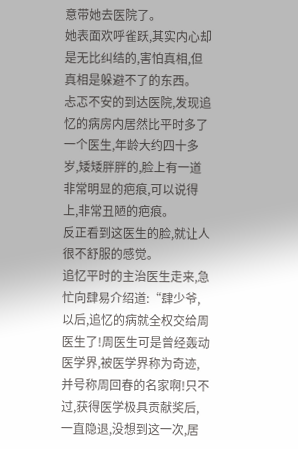意带她去医院了。
她表面欢呼雀跃,其实内心却是无比纠结的,害怕真相,但真相是躲避不了的东西。
忐忑不安的到达医院,发现追忆的病房内居然比平时多了一个医生,年龄大约四十多岁,矮矮胖胖的,脸上有一道非常明显的疤痕,可以说得上,非常丑陋的疤痕。
反正看到这医生的脸,就让人很不舒服的感觉。
追忆平时的主治医生走来,急忙向肆易介绍道:“肆少爷,以后,追忆的病就全权交给周医生了!周医生可是曾经轰动医学界,被医学界称为奇迹,并号称周回春的名家啊!只不过,获得医学极具贡献奖后,一直隐退,没想到这一次,居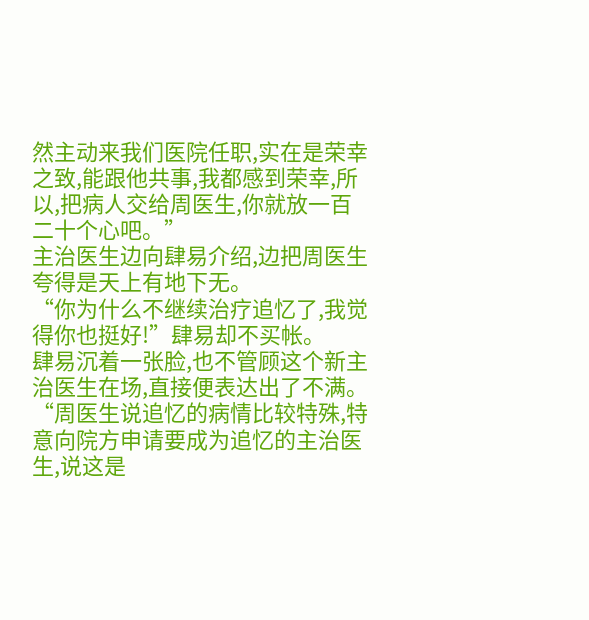然主动来我们医院任职,实在是荣幸之致,能跟他共事,我都感到荣幸,所以,把病人交给周医生,你就放一百二十个心吧。”
主治医生边向肆易介绍,边把周医生夸得是天上有地下无。
“你为什么不继续治疗追忆了,我觉得你也挺好!”肆易却不买帐。
肆易沉着一张脸,也不管顾这个新主治医生在场,直接便表达出了不满。
“周医生说追忆的病情比较特殊,特意向院方申请要成为追忆的主治医生,说这是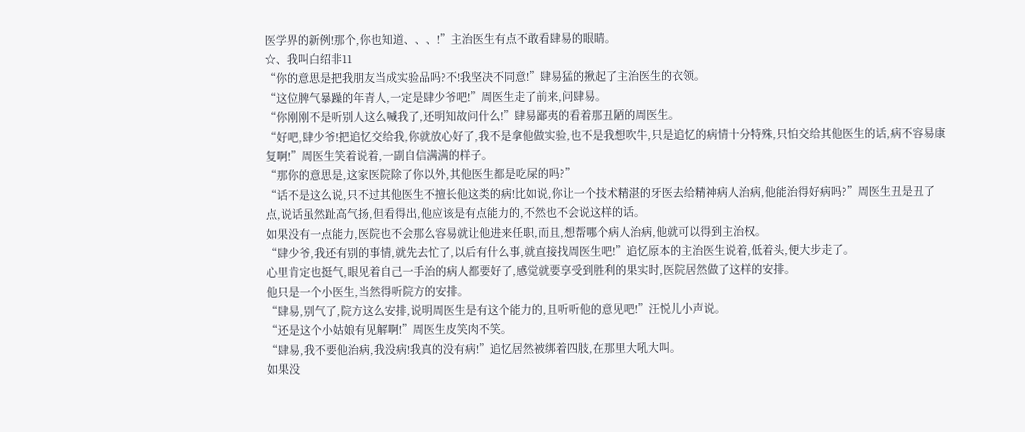医学界的新例!那个,你也知道、、、!”主治医生有点不敢看肆易的眼睛。
☆、我叫白绍非11
“你的意思是把我朋友当成实验品吗?不!我坚决不同意!”肆易猛的揪起了主治医生的衣领。
“这位脾气暴躁的年青人,一定是肆少爷吧!”周医生走了前来,问肆易。
“你刚刚不是听别人这么喊我了,还明知故问什么!”肆易鄙夷的看着那丑陋的周医生。
“好吧,肆少爷!把追忆交给我,你就放心好了,我不是拿他做实验,也不是我想吹牛,只是追忆的病情十分特殊,只怕交给其他医生的话,病不容易康复啊!”周医生笑着说着,一副自信满满的样子。
“那你的意思是,这家医院除了你以外,其他医生都是吃屎的吗?”
“话不是这么说,只不过其他医生不擅长他这类的病!比如说,你让一个技术精湛的牙医去给精神病人治病,他能治得好病吗?”周医生丑是丑了点,说话虽然趾高气扬,但看得出,他应该是有点能力的,不然也不会说这样的话。
如果没有一点能力,医院也不会那么容易就让他进来任职,而且,想帮哪个病人治病,他就可以得到主治权。
“肆少爷,我还有别的事情,就先去忙了,以后有什么事,就直接找周医生吧!”追忆原本的主治医生说着,低着头,便大步走了。
心里肯定也挺气,眼见着自己一手治的病人都要好了,感觉就要享受到胜利的果实时,医院居然做了这样的安排。
他只是一个小医生,当然得听院方的安排。
“肆易,别气了,院方这么安排,说明周医生是有这个能力的,且听听他的意见吧!”汪悦儿小声说。
“还是这个小姑娘有见解啊!”周医生皮笑肉不笑。
“肆易,我不要他治病,我没病!我真的没有病!”追忆居然被绑着四肢,在那里大吼大叫。
如果没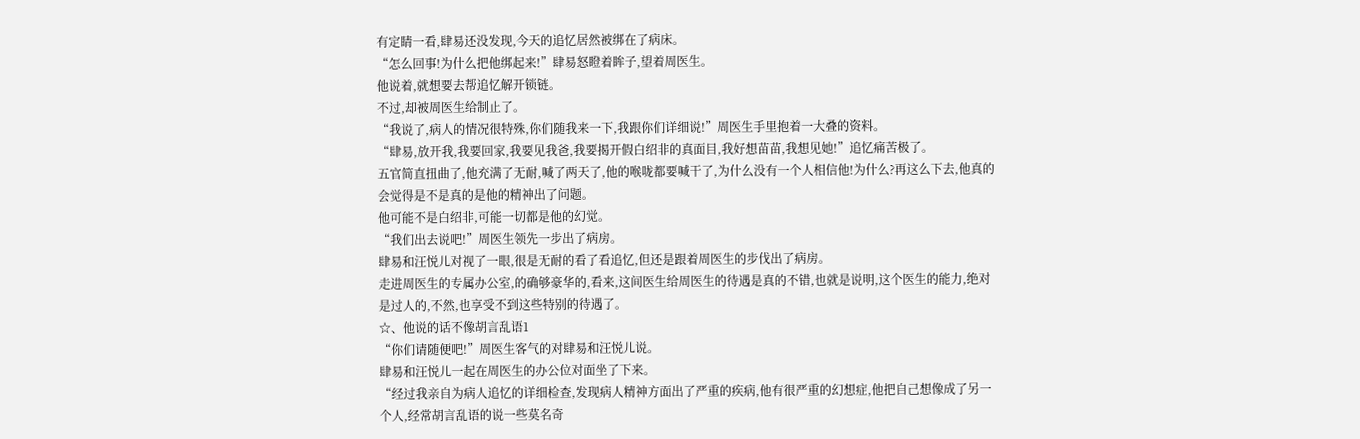有定睛一看,肆易还没发现,今天的追忆居然被绑在了病床。
“怎么回事!为什么把他绑起来!”肆易怒瞪着眸子,望着周医生。
他说着,就想要去帮追忆解开锁链。
不过,却被周医生给制止了。
“我说了,病人的情况很特殊,你们随我来一下,我跟你们详细说!”周医生手里抱着一大叠的资料。
“肆易,放开我,我要回家,我要见我爸,我要揭开假白绍非的真面目,我好想苗苗,我想见她!”追忆痛苦极了。
五官简直扭曲了,他充满了无耐,喊了两天了,他的喉咙都要喊干了,为什么没有一个人相信他!为什么?再这么下去,他真的会觉得是不是真的是他的精神出了问题。
他可能不是白绍非,可能一切都是他的幻觉。
“我们出去说吧!”周医生领先一步出了病房。
肆易和汪悦儿对视了一眼,很是无耐的看了看追忆,但还是跟着周医生的步伐出了病房。
走进周医生的专属办公室,的确够豪华的,看来,这间医生给周医生的待遇是真的不错,也就是说明,这个医生的能力,绝对是过人的,不然,也享受不到这些特别的待遇了。
☆、他说的话不像胡言乱语1
“你们请随便吧!”周医生客气的对肆易和汪悦儿说。
肆易和汪悦儿一起在周医生的办公位对面坐了下来。
“经过我亲自为病人追忆的详细检查,发现病人精神方面出了严重的疾病,他有很严重的幻想症,他把自己想像成了另一个人,经常胡言乱语的说一些莫名奇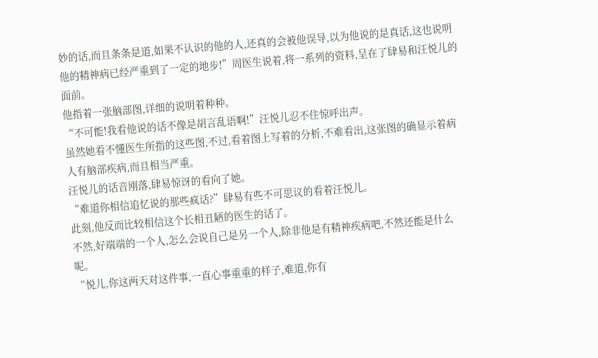妙的话,而且条条是道,如果不认识的他的人,还真的会被他误导,以为他说的是真话,这也说明他的精神病已经严重到了一定的地步!”周医生说着,将一系列的资料,呈在了肆易和汪悦儿的面前。
他指着一张脑部图,详细的说明着种种。
“不可能!我看他说的话不像是胡言乱语啊!”汪悦儿忍不住惊呼出声。
虽然她看不懂医生所指的这些图,不过,看着图上写着的分析,不难看出,这张图的确显示着病人有脑部疾病,而且相当严重。
汪悦儿的话音刚落,肆易惊讶的看向了她。
“难道你相信追忆说的那些疯话?”肆易有些不可思议的看着汪悦儿。
此刻,他反而比较相信这个长相丑陋的医生的话了。
不然,好端端的一个人,怎么会说自己是另一个人,除非他是有精神疾病吧,不然还能是什么呢。
“悦儿,你这两天对这件事,一直心事重重的样子,难道,你有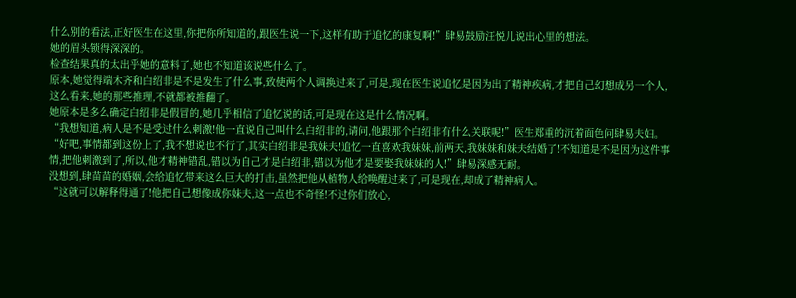什么别的看法,正好医生在这里,你把你所知道的,跟医生说一下,这样有助于追忆的康复啊!”肆易鼓励汪悦儿说出心里的想法。
她的眉头锁得深深的。
检查结果真的太出乎她的意料了,她也不知道该说些什么了。
原本,她觉得端木齐和白绍非是不是发生了什么事,致使两个人调换过来了,可是,现在医生说追忆是因为出了精神疾病,才把自己幻想成另一个人,这么看来,她的那些推理,不就都被推翻了。
她原本是多么确定白绍非是假冒的,她几乎相信了追忆说的话,可是现在这是什么情况啊。
“我想知道,病人是不是受过什么刺激!他一直说自己叫什么白绍非的,请问,他跟那个白绍非有什么关联呢!”医生郑重的沉着面色问肆易夫妇。
“好吧,事情都到这份上了,我不想说也不行了,其实白绍非是我妹夫!追忆一直喜欢我妹妹,前两天,我妹妹和妹夫结婚了!不知道是不是因为这件事情,把他刺激到了,所以,他才精神错乱,错以为自己才是白绍非,错以为他才是要娶我妹妹的人!”肆易深感无耐。
没想到,肆苗苗的婚姻,会给追忆带来这么巨大的打击,虽然把他从植物人给唤醒过来了,可是现在,却成了精神病人。
“这就可以解释得通了!他把自己想像成你妹夫,这一点也不奇怪!不过你们放心,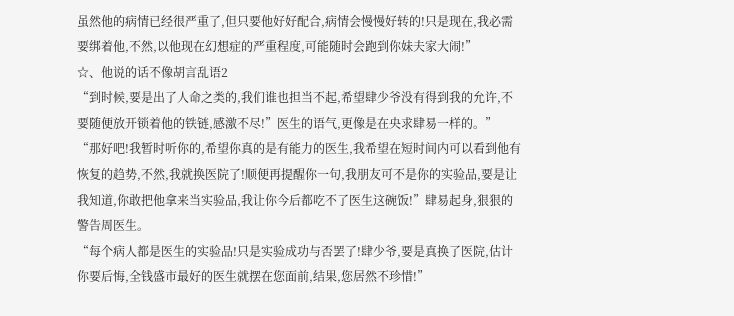虽然他的病情已经很严重了,但只要他好好配合,病情会慢慢好转的!只是现在,我必需要绑着他,不然,以他现在幻想症的严重程度,可能随时会跑到你妹夫家大闹!”
☆、他说的话不像胡言乱语2
“到时候,要是出了人命之类的,我们谁也担当不起,希望肆少爷没有得到我的允许,不要随便放开锁着他的铁链,感激不尽!”医生的语气,更像是在央求肆易一样的。”
“那好吧!我暂时听你的,希望你真的是有能力的医生,我希望在短时间内可以看到他有恢复的趋势,不然,我就换医院了!顺便再提醒你一句,我朋友可不是你的实验品,要是让我知道,你敢把他拿来当实验品,我让你今后都吃不了医生这碗饭!”肆易起身,狠狠的警告周医生。
“每个病人都是医生的实验品!只是实验成功与否罢了!肆少爷,要是真换了医院,估计你要后悔,全钱盛市最好的医生就摆在您面前,结果,您居然不珍惜!”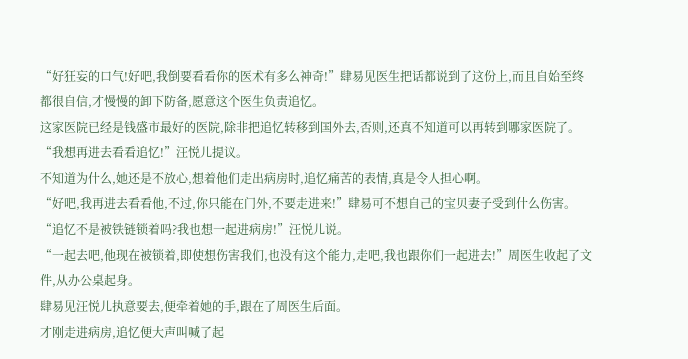“好狂妄的口气!好吧,我倒要看看你的医术有多么神奇!”肆易见医生把话都说到了这份上,而且自始至终都很自信,才慢慢的卸下防备,愿意这个医生负责追忆。
这家医院已经是钱盛市最好的医院,除非把追忆转移到国外去,否则,还真不知道可以再转到哪家医院了。
“我想再进去看看追忆!”汪悦儿提议。
不知道为什么,她还是不放心,想着他们走出病房时,追忆痛苦的表情,真是令人担心啊。
“好吧,我再进去看看他,不过,你只能在门外,不要走进来!”肆易可不想自己的宝贝妻子受到什么伤害。
“追忆不是被铁链锁着吗?我也想一起进病房!”汪悦儿说。
“一起去吧,他现在被锁着,即使想伤害我们,也没有这个能力,走吧,我也跟你们一起进去!”周医生收起了文件,从办公桌起身。
肆易见汪悦儿执意要去,便牵着她的手,跟在了周医生后面。
才刚走进病房,追忆便大声叫喊了起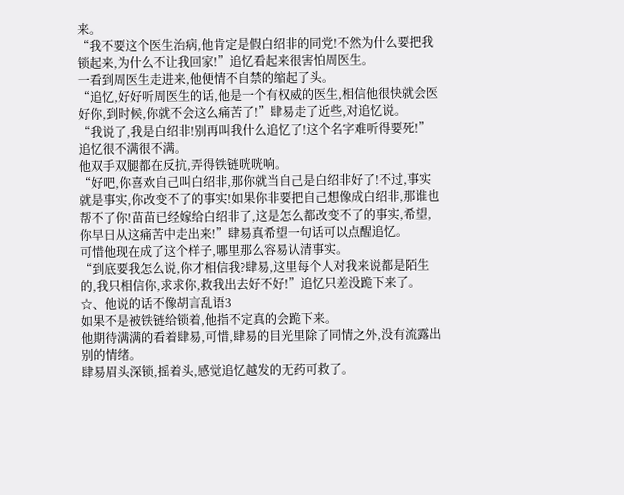来。
“我不要这个医生治病,他肯定是假白绍非的同党!不然为什么要把我锁起来,为什么不让我回家!”追忆看起来很害怕周医生。
一看到周医生走进来,他便情不自禁的缩起了头。
“追忆,好好听周医生的话,他是一个有权威的医生,相信他很快就会医好你,到时候,你就不会这么痛苦了!”肆易走了近些,对追忆说。
“我说了,我是白绍非!别再叫我什么追忆了!这个名字难听得要死!”追忆很不满很不满。
他双手双腿都在反抗,弄得铁链咣咣响。
“好吧,你喜欢自己叫白绍非,那你就当自己是白绍非好了!不过,事实就是事实,你改变不了的事实!如果你非要把自己想像成白绍非,那谁也帮不了你!苗苗已经嫁给白绍非了,这是怎么都改变不了的事实,希望,你早日从这痛苦中走出来!”肆易真希望一句话可以点醒追忆。
可惜他现在成了这个样子,哪里那么容易认清事实。
“到底要我怎么说,你才相信我?肆易,这里每个人对我来说都是陌生的,我只相信你,求求你,救我出去好不好!”追忆只差没跪下来了。
☆、他说的话不像胡言乱语3
如果不是被铁链给锁着,他指不定真的会跪下来。
他期待满满的看着肆易,可惜,肆易的目光里除了同情之外,没有流露出别的情绪。
肆易眉头深锁,摇着头,感觉追忆越发的无药可救了。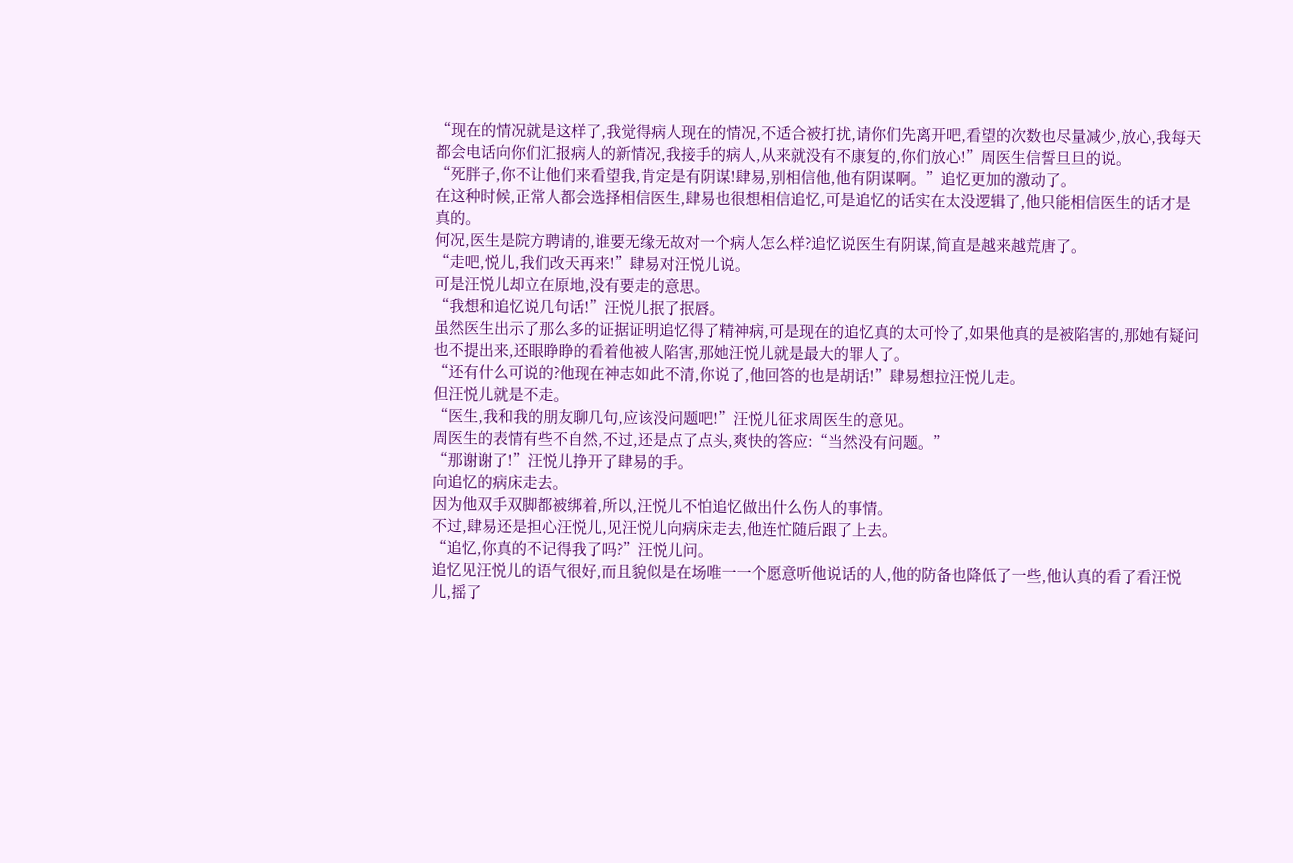“现在的情况就是这样了,我觉得病人现在的情况,不适合被打扰,请你们先离开吧,看望的次数也尽量减少,放心,我每天都会电话向你们汇报病人的新情况,我接手的病人,从来就没有不康复的,你们放心!”周医生信誓旦旦的说。
“死胖子,你不让他们来看望我,肯定是有阴谋!肆易,别相信他,他有阴谋啊。”追忆更加的激动了。
在这种时候,正常人都会选择相信医生,肆易也很想相信追忆,可是追忆的话实在太没逻辑了,他只能相信医生的话才是真的。
何况,医生是院方聘请的,谁要无缘无故对一个病人怎么样?追忆说医生有阴谋,简直是越来越荒唐了。
“走吧,悦儿,我们改天再来!”肆易对汪悦儿说。
可是汪悦儿却立在原地,没有要走的意思。
“我想和追忆说几句话!”汪悦儿抿了抿唇。
虽然医生出示了那么多的证据证明追忆得了精神病,可是现在的追忆真的太可怜了,如果他真的是被陷害的,那她有疑问也不提出来,还眼睁睁的看着他被人陷害,那她汪悦儿就是最大的罪人了。
“还有什么可说的?他现在神志如此不清,你说了,他回答的也是胡话!”肆易想拉汪悦儿走。
但汪悦儿就是不走。
“医生,我和我的朋友聊几句,应该没问题吧!”汪悦儿征求周医生的意见。
周医生的表情有些不自然,不过,还是点了点头,爽快的答应:“当然没有问题。”
“那谢谢了!”汪悦儿挣开了肆易的手。
向追忆的病床走去。
因为他双手双脚都被绑着,所以,汪悦儿不怕追忆做出什么伤人的事情。
不过,肆易还是担心汪悦儿,见汪悦儿向病床走去,他连忙随后跟了上去。
“追忆,你真的不记得我了吗?”汪悦儿问。
追忆见汪悦儿的语气很好,而且貌似是在场唯一一个愿意听他说话的人,他的防备也降低了一些,他认真的看了看汪悦儿,摇了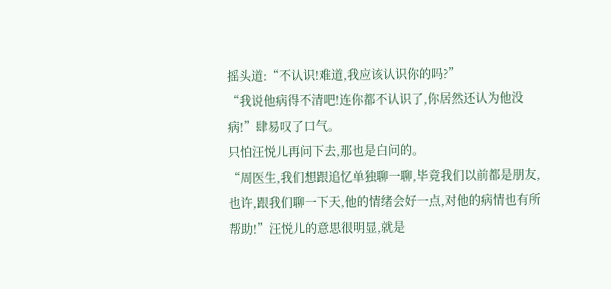摇头道:“不认识!难道,我应该认识你的吗?”
“我说他病得不清吧!连你都不认识了,你居然还认为他没病!”肆易叹了口气。
只怕汪悦儿再问下去,那也是白问的。
“周医生,我们想跟追忆单独聊一聊,毕竟我们以前都是朋友,也许,跟我们聊一下天,他的情绪会好一点,对他的病情也有所帮助!”汪悦儿的意思很明显,就是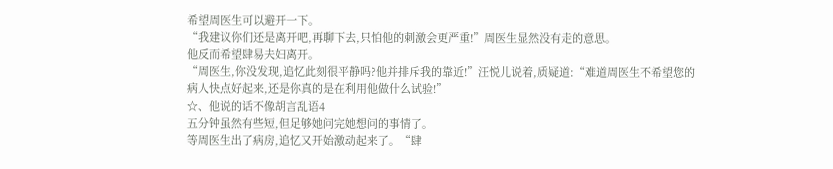希望周医生可以避开一下。
“我建议你们还是离开吧,再聊下去,只怕他的刺激会更严重!”周医生显然没有走的意思。
他反而希望肆易夫妇离开。
“周医生,你没发现,追忆此刻很平静吗?他并排斥我的靠近!”汪悦儿说着,质疑道:“难道周医生不希望您的病人快点好起来,还是你真的是在利用他做什么试验!”
☆、他说的话不像胡言乱语4
五分钟虽然有些短,但足够她问完她想问的事情了。
等周医生出了病房,追忆又开始激动起来了。“肆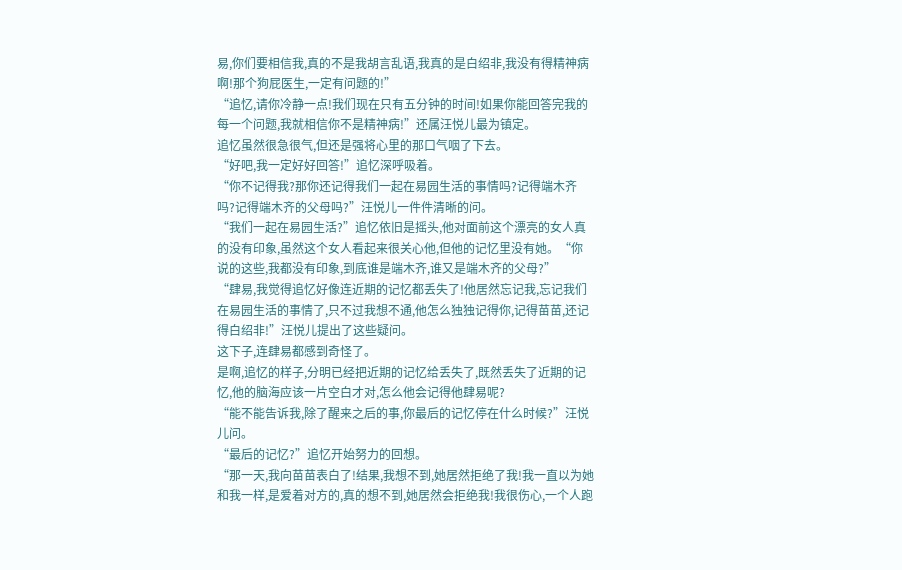易,你们要相信我,真的不是我胡言乱语,我真的是白绍非,我没有得精神病啊!那个狗屁医生,一定有问题的!”
“追忆,请你冷静一点!我们现在只有五分钟的时间!如果你能回答完我的每一个问题,我就相信你不是精神病!”还属汪悦儿最为镇定。
追忆虽然很急很气,但还是强将心里的那口气咽了下去。
“好吧,我一定好好回答!”追忆深呼吸着。
“你不记得我?那你还记得我们一起在易园生活的事情吗?记得端木齐吗?记得端木齐的父母吗?”汪悦儿一件件清晰的问。
“我们一起在易园生活?”追忆依旧是摇头,他对面前这个漂亮的女人真的没有印象,虽然这个女人看起来很关心他,但他的记忆里没有她。“你说的这些,我都没有印象,到底谁是端木齐,谁又是端木齐的父母?”
“肆易,我觉得追忆好像连近期的记忆都丢失了!他居然忘记我,忘记我们在易园生活的事情了,只不过我想不通,他怎么独独记得你,记得苗苗,还记得白绍非!”汪悦儿提出了这些疑问。
这下子,连肆易都感到奇怪了。
是啊,追忆的样子,分明已经把近期的记忆给丢失了,既然丢失了近期的记忆,他的脑海应该一片空白才对,怎么他会记得他肆易呢?
“能不能告诉我,除了醒来之后的事,你最后的记忆停在什么时候?”汪悦儿问。
“最后的记忆?”追忆开始努力的回想。
“那一天,我向苗苗表白了!结果,我想不到,她居然拒绝了我!我一直以为她和我一样,是爱着对方的,真的想不到,她居然会拒绝我!我很伤心,一个人跑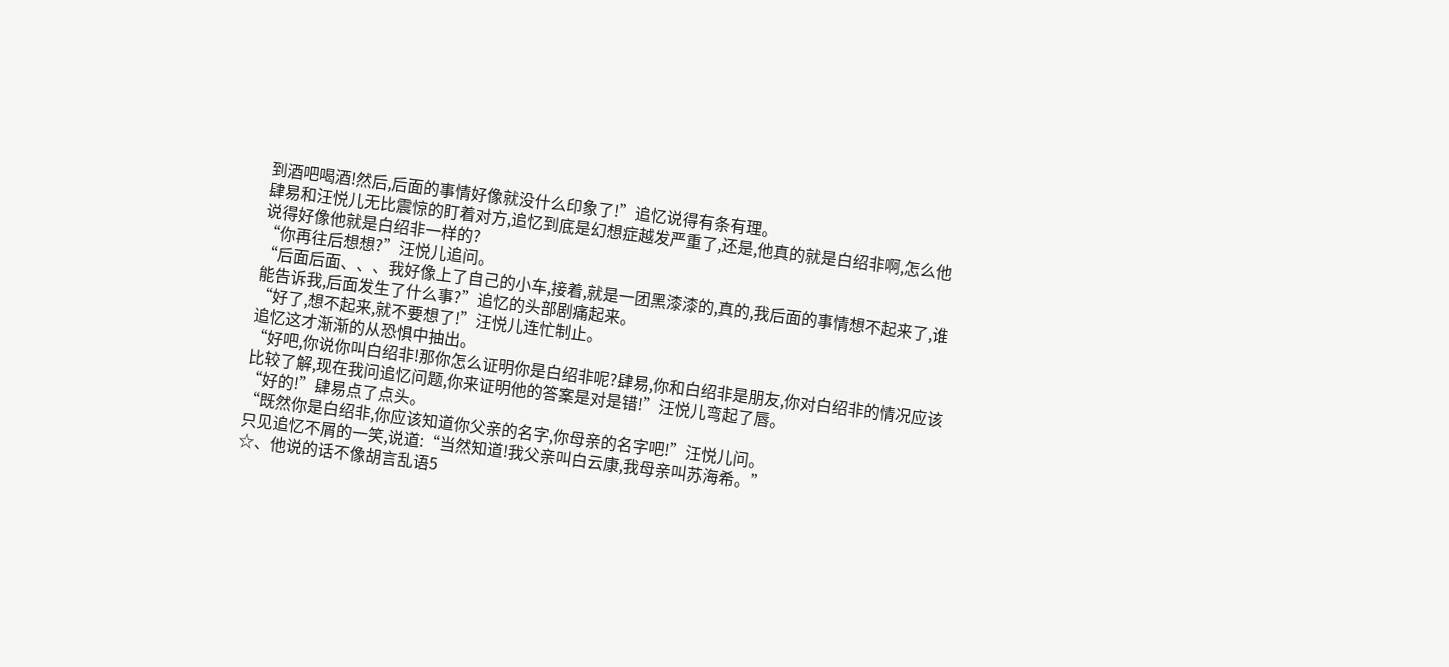到酒吧喝酒!然后,后面的事情好像就没什么印象了!”追忆说得有条有理。
肆易和汪悦儿无比震惊的盯着对方,追忆到底是幻想症越发严重了,还是,他真的就是白绍非啊,怎么他说得好像他就是白绍非一样的?
“你再往后想想?”汪悦儿追问。
“后面后面、、、我好像上了自己的小车,接着,就是一团黑漆漆的,真的,我后面的事情想不起来了,谁能告诉我,后面发生了什么事?”追忆的头部剧痛起来。
“好了,想不起来,就不要想了!”汪悦儿连忙制止。
追忆这才渐渐的从恐惧中抽出。
“好吧,你说你叫白绍非!那你怎么证明你是白绍非呢?肆易,你和白绍非是朋友,你对白绍非的情况应该比较了解,现在我问追忆问题,你来证明他的答案是对是错!”汪悦儿弯起了唇。
“好的!”肆易点了点头。
“既然你是白绍非,你应该知道你父亲的名字,你母亲的名字吧!”汪悦儿问。
只见追忆不屑的一笑,说道:“当然知道!我父亲叫白云康,我母亲叫苏海希。”
☆、他说的话不像胡言乱语5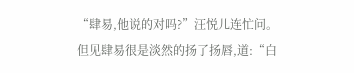“肆易,他说的对吗?”汪悦儿连忙问。
但见肆易很是淡然的扬了扬唇,道:“白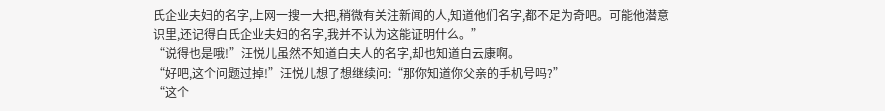氏企业夫妇的名字,上网一搜一大把,稍微有关注新闻的人,知道他们名字,都不足为奇吧。可能他潜意识里,还记得白氏企业夫妇的名字,我并不认为这能证明什么。”
“说得也是哦!”汪悦儿虽然不知道白夫人的名字,却也知道白云康啊。
“好吧,这个问题过掉!”汪悦儿想了想继续问:“那你知道你父亲的手机号吗?”
“这个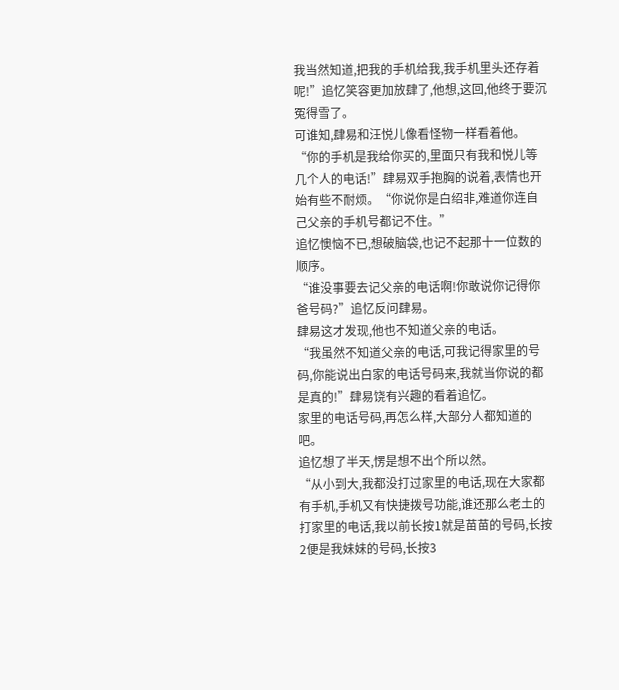我当然知道,把我的手机给我,我手机里头还存着呢!”追忆笑容更加放肆了,他想,这回,他终于要沉冤得雪了。
可谁知,肆易和汪悦儿像看怪物一样看着他。
“你的手机是我给你买的,里面只有我和悦儿等几个人的电话!”肆易双手抱胸的说着,表情也开始有些不耐烦。“你说你是白绍非,难道你连自己父亲的手机号都记不住。”
追忆懊恼不已,想破脑袋,也记不起那十一位数的顺序。
“谁没事要去记父亲的电话啊!你敢说你记得你爸号码?”追忆反问肆易。
肆易这才发现,他也不知道父亲的电话。
“我虽然不知道父亲的电话,可我记得家里的号码,你能说出白家的电话号码来,我就当你说的都是真的!”肆易饶有兴趣的看着追忆。
家里的电话号码,再怎么样,大部分人都知道的吧。
追忆想了半天,愣是想不出个所以然。
“从小到大,我都没打过家里的电话,现在大家都有手机,手机又有快捷拨号功能,谁还那么老土的打家里的电话,我以前长按1就是苗苗的号码,长按2便是我妹妹的号码,长按3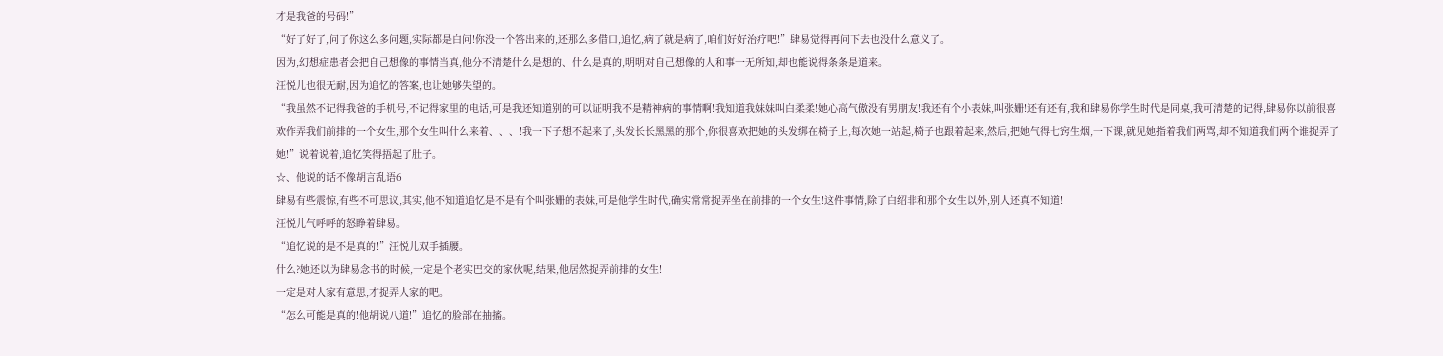才是我爸的号码!”
“好了好了,问了你这么多问题,实际都是白问!你没一个答出来的,还那么多借口,追忆,病了就是病了,咱们好好治疗吧!”肆易觉得再问下去也没什么意义了。
因为,幻想症患者会把自己想像的事情当真,他分不清楚什么是想的、什么是真的,明明对自己想像的人和事一无所知,却也能说得条条是道来。
汪悦儿也很无耐,因为追忆的答案,也让她够失望的。
“我虽然不记得我爸的手机号,不记得家里的电话,可是我还知道别的可以证明我不是精神病的事情啊!我知道我妹妹叫白柔柔!她心高气傲没有男朋友!我还有个小表妹,叫张姗!还有还有,我和肆易你学生时代是同桌,我可清楚的记得,肆易你以前很喜欢作弄我们前排的一个女生,那个女生叫什么来着、、、!我一下子想不起来了,头发长长黑黑的那个,你很喜欢把她的头发绑在椅子上,每次她一站起,椅子也跟着起来,然后,把她气得七窍生烟,一下课,就见她指着我们两骂,却不知道我们两个谁捉弄了她!”说着说着,追忆笑得捂起了肚子。
☆、他说的话不像胡言乱语6
肆易有些震惊,有些不可思议,其实,他不知道追忆是不是有个叫张姗的表妹,可是他学生时代,确实常常捉弄坐在前排的一个女生!这件事情,除了白绍非和那个女生以外,别人还真不知道!
汪悦儿气呼呼的怒睁着肆易。
“追忆说的是不是真的!”汪悦儿双手插腰。
什么?她还以为肆易念书的时候,一定是个老实巴交的家伙呢,结果,他居然捉弄前排的女生!
一定是对人家有意思,才捉弄人家的吧。
“怎么可能是真的!他胡说八道!”追忆的脸部在抽搐。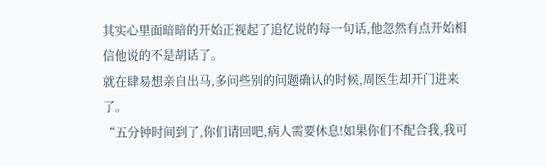其实心里面暗暗的开始正视起了追忆说的每一句话,他忽然有点开始相信他说的不是胡话了。
就在肆易想亲自出马,多问些别的问题确认的时候,周医生却开门进来了。
“五分钟时间到了,你们请回吧,病人需要休息!如果你们不配合我,我可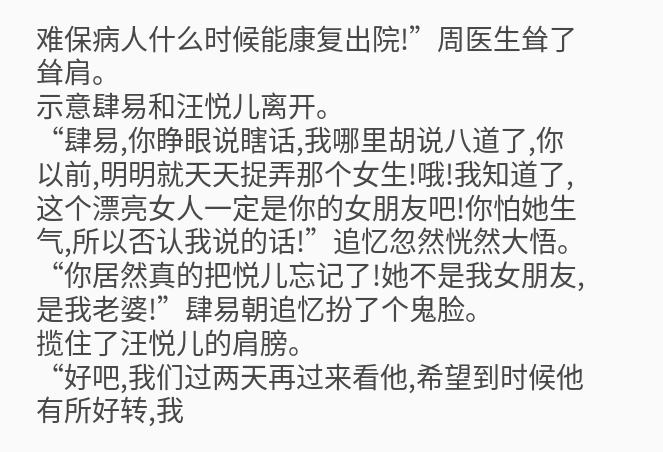难保病人什么时候能康复出院!”周医生耸了耸肩。
示意肆易和汪悦儿离开。
“肆易,你睁眼说瞎话,我哪里胡说八道了,你以前,明明就天天捉弄那个女生!哦!我知道了,这个漂亮女人一定是你的女朋友吧!你怕她生气,所以否认我说的话!”追忆忽然恍然大悟。
“你居然真的把悦儿忘记了!她不是我女朋友,是我老婆!”肆易朝追忆扮了个鬼脸。
揽住了汪悦儿的肩膀。
“好吧,我们过两天再过来看他,希望到时候他有所好转,我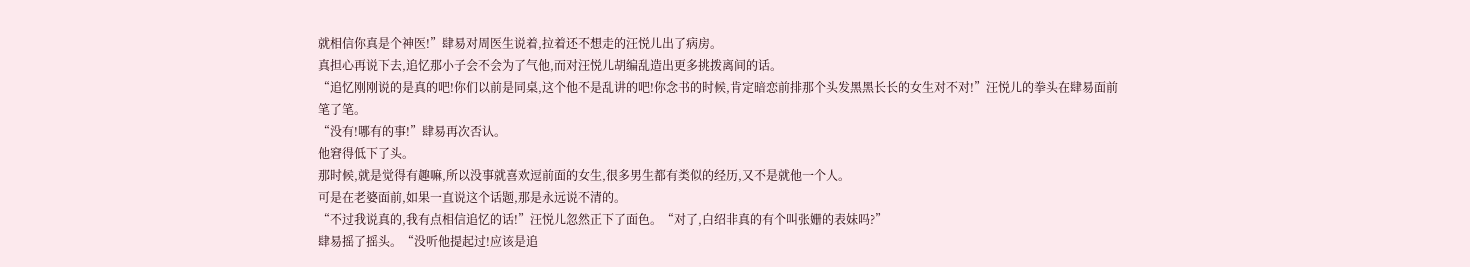就相信你真是个神医!”肆易对周医生说着,拉着还不想走的汪悦儿出了病房。
真担心再说下去,追忆那小子会不会为了气他,而对汪悦儿胡编乱造出更多挑拨离间的话。
“追忆刚刚说的是真的吧!你们以前是同桌,这个他不是乱讲的吧!你念书的时候,肯定暗恋前排那个头发黑黑长长的女生对不对!”汪悦儿的拳头在肆易面前笔了笔。
“没有!哪有的事!”肆易再次否认。
他窘得低下了头。
那时候,就是觉得有趣嘛,所以没事就喜欢逗前面的女生,很多男生都有类似的经历,又不是就他一个人。
可是在老婆面前,如果一直说这个话题,那是永远说不清的。
“不过我说真的,我有点相信追忆的话!”汪悦儿忽然正下了面色。“对了,白绍非真的有个叫张姗的表妹吗?”
肆易摇了摇头。“没听他提起过!应该是追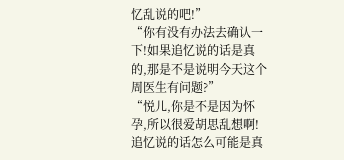忆乱说的吧!”
“你有没有办法去确认一下!如果追忆说的话是真的,那是不是说明今天这个周医生有问题?”
“悦儿,你是不是因为怀孕,所以很爱胡思乱想啊!追忆说的话怎么可能是真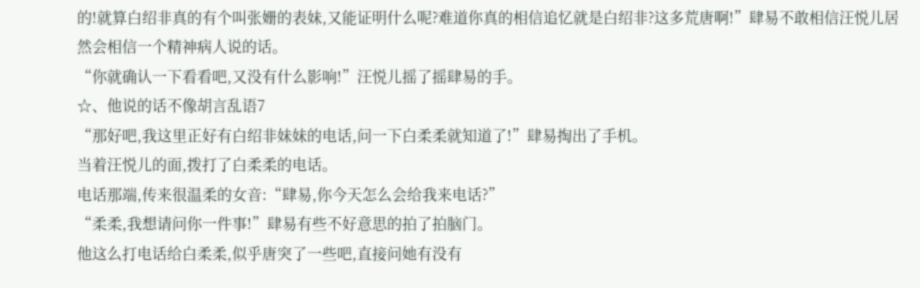的!就算白绍非真的有个叫张姗的表妹,又能证明什么呢?难道你真的相信追忆就是白绍非?这多荒唐啊!”肆易不敢相信汪悦儿居然会相信一个精神病人说的话。
“你就确认一下看看吧,又没有什么影响!”汪悦儿摇了摇肆易的手。
☆、他说的话不像胡言乱语7
“那好吧,我这里正好有白绍非妹妹的电话,问一下白柔柔就知道了!”肆易掏出了手机。
当着汪悦儿的面,拨打了白柔柔的电话。
电话那端,传来很温柔的女音:“肆易,你今天怎么会给我来电话?”
“柔柔,我想请问你一件事!”肆易有些不好意思的拍了拍脑门。
他这么打电话给白柔柔,似乎唐突了一些吧,直接问她有没有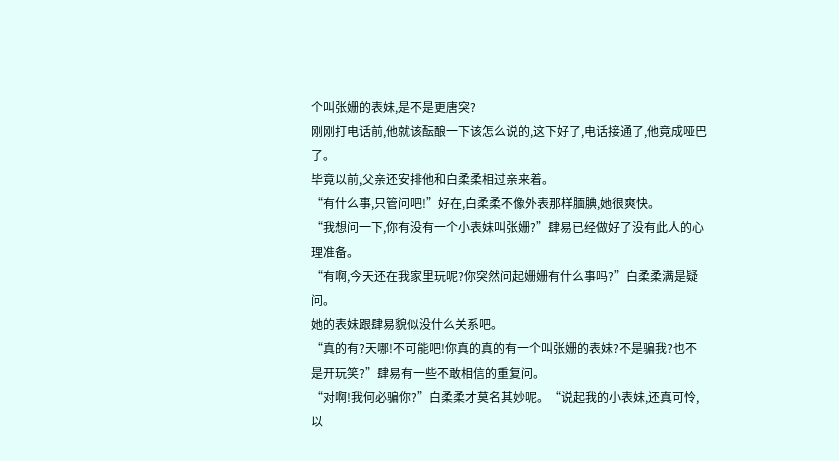个叫张姗的表妹,是不是更唐突?
刚刚打电话前,他就该酝酿一下该怎么说的,这下好了,电话接通了,他竟成哑巴了。
毕竟以前,父亲还安排他和白柔柔相过亲来着。
“有什么事,只管问吧!”好在,白柔柔不像外表那样腼腆,她很爽快。
“我想问一下,你有没有一个小表妹叫张姗?”肆易已经做好了没有此人的心理准备。
“有啊,今天还在我家里玩呢?你突然问起姗姗有什么事吗?”白柔柔满是疑问。
她的表妹跟肆易貌似没什么关系吧。
“真的有?天哪!不可能吧!你真的真的有一个叫张姗的表妹?不是骗我?也不是开玩笑?”肆易有一些不敢相信的重复问。
“对啊!我何必骗你?”白柔柔才莫名其妙呢。“说起我的小表妹,还真可怜,以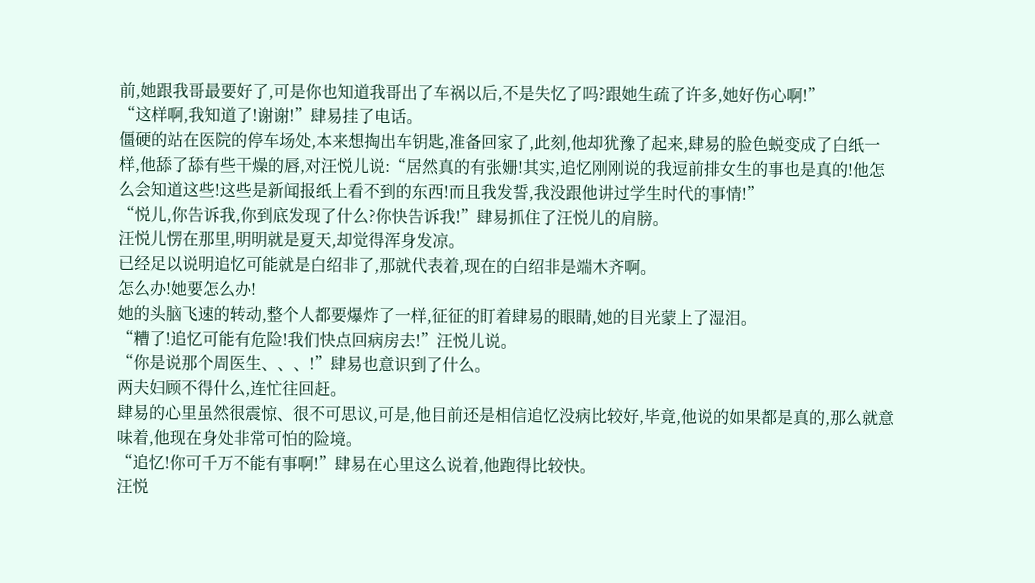前,她跟我哥最要好了,可是你也知道我哥出了车祸以后,不是失忆了吗?跟她生疏了许多,她好伤心啊!”
“这样啊,我知道了!谢谢!”肆易挂了电话。
僵硬的站在医院的停车场处,本来想掏出车钥匙,准备回家了,此刻,他却犹豫了起来,肆易的脸色蜕变成了白纸一样,他舔了舔有些干燥的唇,对汪悦儿说:“居然真的有张姗!其实,追忆刚刚说的我逗前排女生的事也是真的!他怎么会知道这些!这些是新闻报纸上看不到的东西!而且我发誓,我没跟他讲过学生时代的事情!”
“悦儿,你告诉我,你到底发现了什么?你快告诉我!”肆易抓住了汪悦儿的肩膀。
汪悦儿愣在那里,明明就是夏天,却觉得浑身发凉。
已经足以说明追忆可能就是白绍非了,那就代表着,现在的白绍非是端木齐啊。
怎么办!她要怎么办!
她的头脑飞速的转动,整个人都要爆炸了一样,征征的盯着肆易的眼睛,她的目光蒙上了湿泪。
“糟了!追忆可能有危险!我们快点回病房去!”汪悦儿说。
“你是说那个周医生、、、!”肆易也意识到了什么。
两夫妇顾不得什么,连忙往回赶。
肆易的心里虽然很震惊、很不可思议,可是,他目前还是相信追忆没病比较好,毕竟,他说的如果都是真的,那么就意味着,他现在身处非常可怕的险境。
“追忆!你可千万不能有事啊!”肆易在心里这么说着,他跑得比较快。
汪悦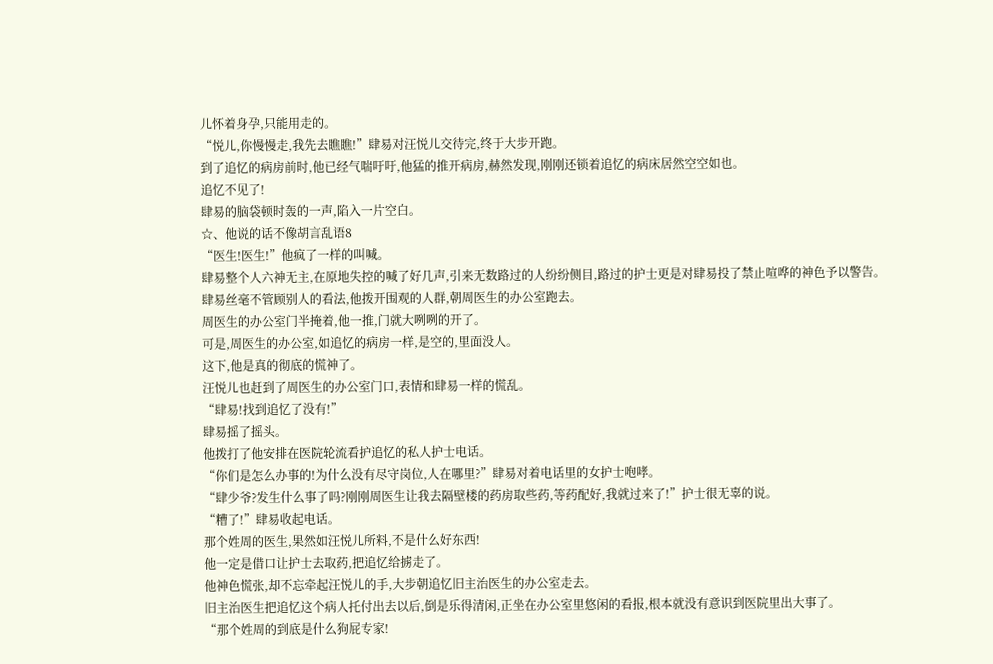儿怀着身孕,只能用走的。
“悦儿,你慢慢走,我先去瞧瞧!”肆易对汪悦儿交待完,终于大步开跑。
到了追忆的病房前时,他已经气喘吁吁,他猛的推开病房,赫然发现,刚刚还锁着追忆的病床居然空空如也。
追忆不见了!
肆易的脑袋顿时轰的一声,陷入一片空白。
☆、他说的话不像胡言乱语8
“医生!医生!”他疯了一样的叫喊。
肆易整个人六神无主,在原地失控的喊了好几声,引来无数路过的人纷纷侧目,路过的护士更是对肆易投了禁止喧哗的神色予以警告。
肆易丝毫不管顾别人的看法,他拨开围观的人群,朝周医生的办公室跑去。
周医生的办公室门半掩着,他一推,门就大咧咧的开了。
可是,周医生的办公室,如追忆的病房一样,是空的,里面没人。
这下,他是真的彻底的慌神了。
汪悦儿也赶到了周医生的办公室门口,表情和肆易一样的慌乱。
“肆易!找到追忆了没有!”
肆易摇了摇头。
他拨打了他安排在医院轮流看护追忆的私人护士电话。
“你们是怎么办事的!为什么没有尽守岗位,人在哪里?”肆易对着电话里的女护士咆哮。
“肆少爷?发生什么事了吗?刚刚周医生让我去隔壁楼的药房取些药,等药配好,我就过来了!”护士很无辜的说。
“糟了!”肆易收起电话。
那个姓周的医生,果然如汪悦儿所料,不是什么好东西!
他一定是借口让护士去取药,把追忆给掳走了。
他神色慌张,却不忘牵起汪悦儿的手,大步朝追忆旧主治医生的办公室走去。
旧主治医生把追忆这个病人托付出去以后,倒是乐得清闲,正坐在办公室里悠闲的看报,根本就没有意识到医院里出大事了。
“那个姓周的到底是什么狗屁专家!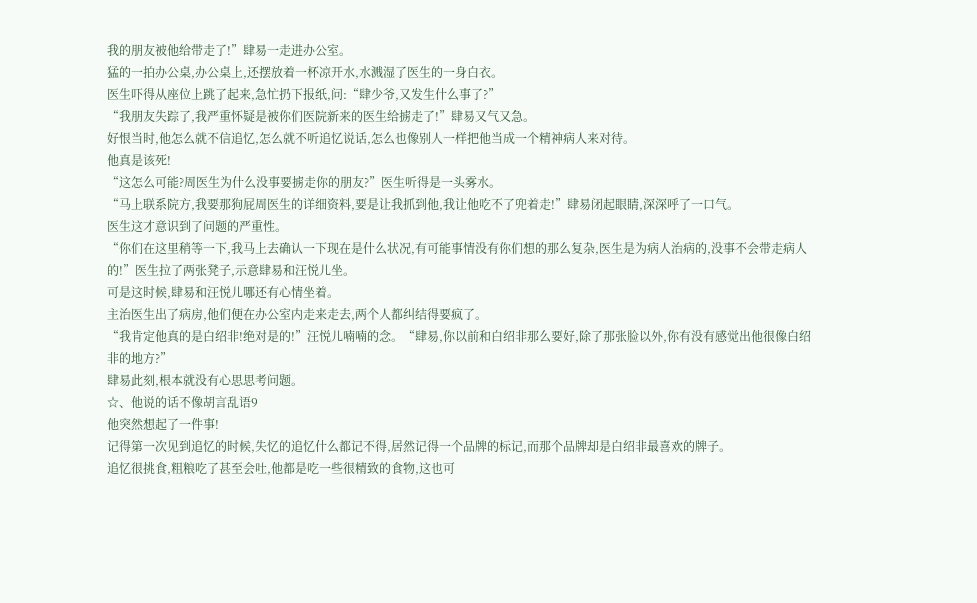我的朋友被他给带走了!”肆易一走进办公室。
猛的一拍办公桌,办公桌上,还摆放着一杯凉开水,水溅湿了医生的一身白衣。
医生吓得从座位上跳了起来,急忙扔下报纸,问:“肆少爷,又发生什么事了?”
“我朋友失踪了,我严重怀疑是被你们医院新来的医生给掳走了!”肆易又气又急。
好恨当时,他怎么就不信追忆,怎么就不听追忆说话,怎么也像别人一样把他当成一个精神病人来对待。
他真是该死!
“这怎么可能?周医生为什么没事要掳走你的朋友?”医生听得是一头雾水。
“马上联系院方,我要那狗屁周医生的详细资料,要是让我抓到他,我让他吃不了兜着走!”肆易闭起眼睛,深深呼了一口气。
医生这才意识到了问题的严重性。
“你们在这里稍等一下,我马上去确认一下现在是什么状况,有可能事情没有你们想的那么复杂,医生是为病人治病的,没事不会带走病人的!”医生拉了两张凳子,示意肆易和汪悦儿坐。
可是这时候,肆易和汪悦儿哪还有心情坐着。
主治医生出了病房,他们便在办公室内走来走去,两个人都纠结得要疯了。
“我肯定他真的是白绍非!绝对是的!”汪悦儿喃喃的念。“肆易,你以前和白绍非那么要好,除了那张脸以外,你有没有感觉出他很像白绍非的地方?”
肆易此刻,根本就没有心思思考问题。
☆、他说的话不像胡言乱语9
他突然想起了一件事!
记得第一次见到追忆的时候,失忆的追忆什么都记不得,居然记得一个品牌的标记,而那个品牌却是白绍非最喜欢的牌子。
追忆很挑食,粗粮吃了甚至会吐,他都是吃一些很精致的食物,这也可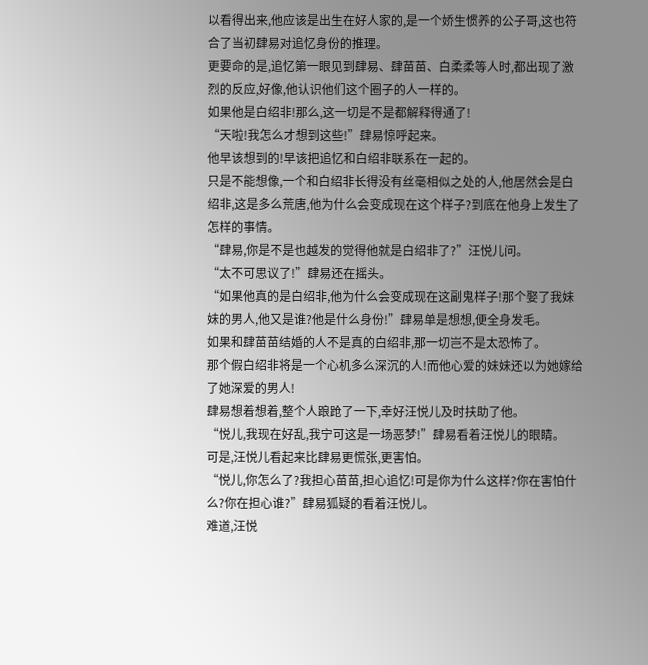以看得出来,他应该是出生在好人家的,是一个娇生惯养的公子哥,这也符合了当初肆易对追忆身份的推理。
更要命的是,追忆第一眼见到肆易、肆苗苗、白柔柔等人时,都出现了激烈的反应,好像,他认识他们这个圈子的人一样的。
如果他是白绍非!那么,这一切是不是都解释得通了!
“天啦!我怎么才想到这些!”肆易惊呼起来。
他早该想到的!早该把追忆和白绍非联系在一起的。
只是不能想像,一个和白绍非长得没有丝毫相似之处的人,他居然会是白绍非,这是多么荒唐,他为什么会变成现在这个样子?到底在他身上发生了怎样的事情。
“肆易,你是不是也越发的觉得他就是白绍非了?”汪悦儿问。
“太不可思议了!”肆易还在摇头。
“如果他真的是白绍非,他为什么会变成现在这副鬼样子!那个娶了我妹妹的男人,他又是谁?他是什么身份!”肆易单是想想,便全身发毛。
如果和肆苗苗结婚的人不是真的白绍非,那一切岂不是太恐怖了。
那个假白绍非将是一个心机多么深沉的人!而他心爱的妹妹还以为她嫁给了她深爱的男人!
肆易想着想着,整个人踉跄了一下,幸好汪悦儿及时扶助了他。
“悦儿,我现在好乱,我宁可这是一场恶梦!”肆易看着汪悦儿的眼睛。
可是,汪悦儿看起来比肆易更慌张,更害怕。
“悦儿,你怎么了?我担心苗苗,担心追忆!可是你为什么这样?你在害怕什么?你在担心谁?”肆易狐疑的看着汪悦儿。
难道,汪悦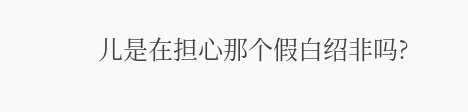儿是在担心那个假白绍非吗?